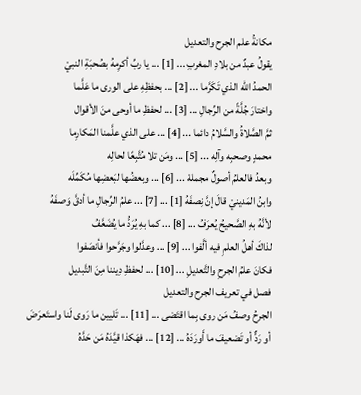مكانةُ علم الجرح والتعديل
يقولُ عبدٌ من بلادِ المغربِ ... [1] ... يا ربِّ أكرِمهُ بصُحبَةِ النبيْ
الحمدُ الله الذي تَكَرَّما ... [2] ... بحفظِهِ على الورى ما عَلَّما
واختارَ جُلَّةً من الرِّجالِ ... [3] ... لحفظِ ما أوحى منَ الأقوال
ثمَّ الصَّلاةُ والسَّلامُ دائما ... [4] ... على الذي علَّمنا المَكارِما
محمدٍ وصحبِه وآلِه ... [5] ... ومَن تلا مُتَّبِعًا لحالِه
وبعدُ فالعلمُ أصولٌ مجملهْ ... [6] ... وبعضُها لبَعضِها مُكَمِّلَه
وابنُ المَدينيْ قالَ إنَّ نِصفَهُ [1] ... [7] ... علمُ الرِّجالِ ما أدقَّ وَصفَهُ
لأنَّهُ بهِ الصَّحيحُ يُعرَفُ ... [8] ... كما بهِ يُرَدُّ ما يُضَعَّفُ
لذاكَ أهلُ العلمِ فيه ألَّفوا ... [9] ... وعدَّلوا وجَرَّحوا فأنصَفوا
فكانَ علمُ الجرحِ والتَّعديلِ ... [10] ... لحفظِ دِيننا مِنَ التَّبديل
فصل في تعريف الجرح والتعديل
الجرحُ وصفُ مَن روى بِما اقتَضى ... [11] ... تَليين ما رَوى لَنا واستَعرَضَ
أو رَدٌّ أو تَضعيفَ ما أَورَدَهُ ... [12] ... فهَكذا قيَّدَهُ مَن حَدَّهُ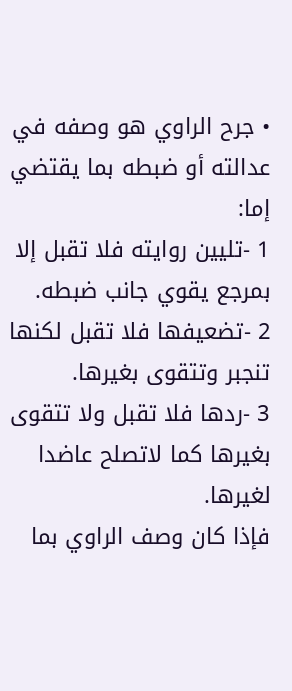• جرح الراوي هو وصفه في عدالته أو ضبطه بما يقتضي إما:
1 -تليين روايته فلا تقبل إلا بمرجع يقوي جانب ضبطه.
2 -تضعيفها فلا تقبل لكنها تنجبر وتتقوى بغيرها.
3 -ردها فلا تقبل ولا تتقوى بغيرها كما لاتصلح عاضدا لغيرها.
فإذا كان وصف الراوي بما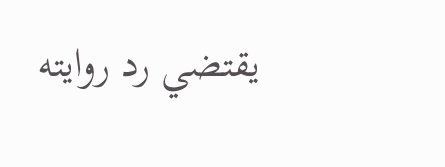يقتضي رد روايته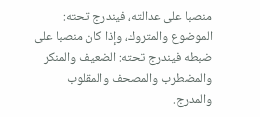منصبا على عدالته، فيندرج تحته: الموضوع والمتروك، وإذا كان منصبا على ضبطه فيندرج تحته: الضعيف والمنكر والمضطرب والمصحف والمقلوب والمدرج.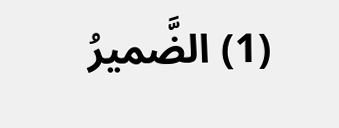(1) الضَّميرُ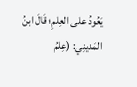يَعُودُ على العِلمِ؛ قَالَ ابنُ المَدينِي: (عِلمُ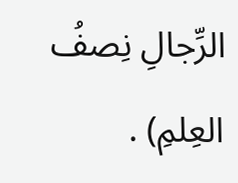الرِّجالِ نِصفُ العِلمِ) .